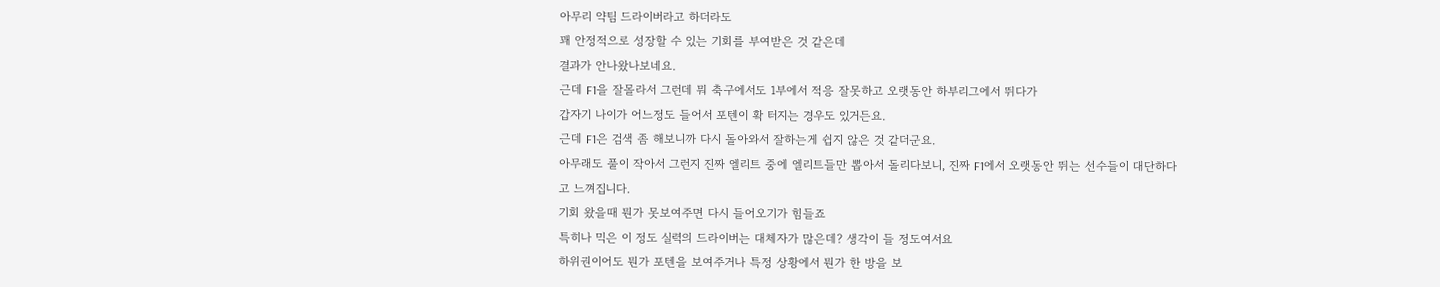아무리 약팀 드라이버라고 하더라도
꽤 안정적으로 성장할 수 있는 기회를 부여받은 것 같은데
결과가 안나왔나보네요.
근데 F1을 잘몰라서 그런데 뭐 축구에서도 1부에서 적응 잘못하고 오랫동안 하부리그에서 뛰다가
갑자기 나이가 어느정도 들어서 포텐이 확 터지는 경우도 있거든요.
근데 F1은 검색 좀 해보니까 다시 돌아와서 잘하는게 쉽지 않은 것 같더군요.
아무래도 풀이 작아서 그런지 진짜 엘리트 중에 엘리트들만 뽑아서 돌리다보니, 진짜 F1에서 오랫동안 뛰는 선수들이 대단하다고 느껴집니다.
기회 왔을때 뭔가 못보여주면 다시 들어오기가 힘들죠
특히나 믹은 이 정도 실력의 드라이버는 대체자가 많은데? 생각이 들 정도여서요
하위권이어도 뭔가 포텐을 보여주거나 특정 상황에서 뭔가 한 방을 보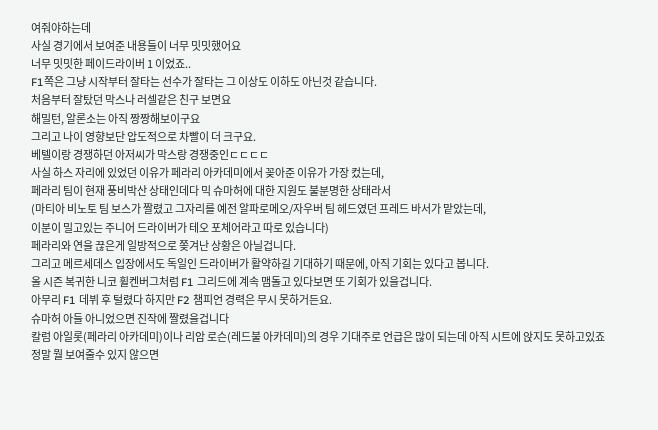여줘야하는데
사실 경기에서 보여준 내용들이 너무 밋밋했어요
너무 밋밋한 페이드라이버 1 이었죠..
F1쪽은 그냥 시작부터 잘타는 선수가 잘타는 그 이상도 이하도 아닌것 같습니다.
처음부터 잘탔던 막스나 러셀같은 친구 보면요
해밀턴, 알론소는 아직 짱짱해보이구요
그리고 나이 영향보단 압도적으로 차빨이 더 크구요.
베텔이랑 경쟁하던 아저씨가 막스랑 경쟁중인ㄷㄷㄷㄷ
사실 하스 자리에 있었던 이유가 페라리 아카데미에서 꽂아준 이유가 가장 컸는데,
페라리 팀이 현재 풍비박산 상태인데다 믹 슈마허에 대한 지원도 불분명한 상태라서
(마티아 비노토 팀 보스가 짤렸고 그자리를 예전 알파로메오/자우버 팀 헤드였던 프레드 바서가 맡았는데,
이분이 밀고있는 주니어 드라이버가 테오 포체어라고 따로 있습니다)
페라리와 연을 끊은게 일방적으로 쫒겨난 상황은 아닐겁니다.
그리고 메르세데스 입장에서도 독일인 드라이버가 활약하길 기대하기 때문에, 아직 기회는 있다고 봅니다.
올 시즌 복귀한 니코 휠켄버그처럼 F1 그리드에 계속 맴돌고 있다보면 또 기회가 있을겁니다.
아무리 F1 데뷔 후 털렸다 하지만 F2 챔피언 경력은 무시 못하거든요.
슈마허 아들 아니었으면 진작에 짤렸을겁니다
칼럼 아일롯(페라리 아카데미)이나 리암 로슨(레드불 아카데미)의 경우 기대주로 언급은 많이 되는데 아직 시트에 앉지도 못하고있죠
정말 뭘 보여줄수 있지 않으면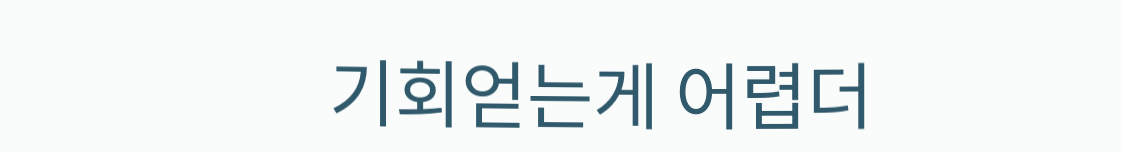기회얻는게 어렵더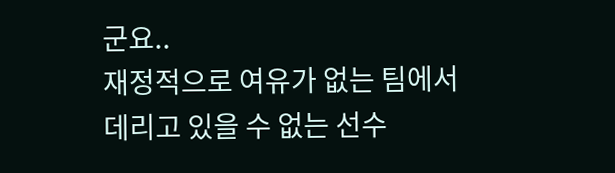군요..
재정적으로 여유가 없는 팀에서 데리고 있을 수 없는 선수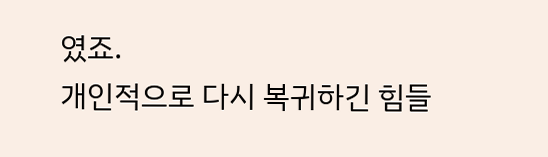였죠.
개인적으로 다시 복귀하긴 힘들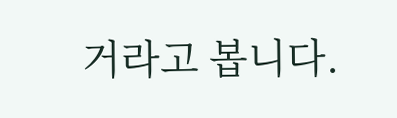거라고 봅니다.